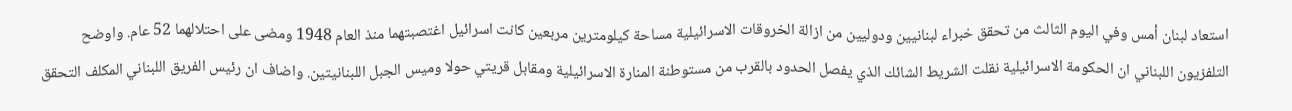استعاد لبنان أمس وفي اليوم الثالث من تحقق خبراء لبنانيين ودوليين من ازالة الخروقات الاسرائيلية مساحة كيلومترين مربعين كانت اسرائيل اغتصبتهما منذ العام 1948 ومضى على احتلالهما 52 عام. واوضح التلفزيون اللبناني ان الحكومة الاسرائيلية نقلت الشريط الشائك الذي يفصل الحدود بالقرب من مستوطنة المنارة الاسرائيلية ومقابل قريتي حولا وميس الجبل اللبنانيتين. واضاف ان رئيس الفريق اللبناني المكلف التحقق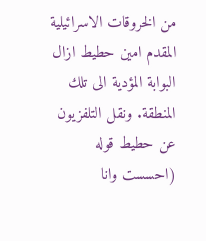من الخروقات الاسرائيلية المقدم امين حطيط ازال البوابة المؤدية الى تلك المنطقة. ونقل التلفزيون عن حطيط قوله (احسست وانا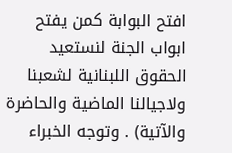افتح البوابة كمن يفتح ابواب الجنة لنستعيد الحقوق اللبنانية لشعبنا ولاجيالنا الماضية والحاضرة والآتية) . وتوجه الخبراء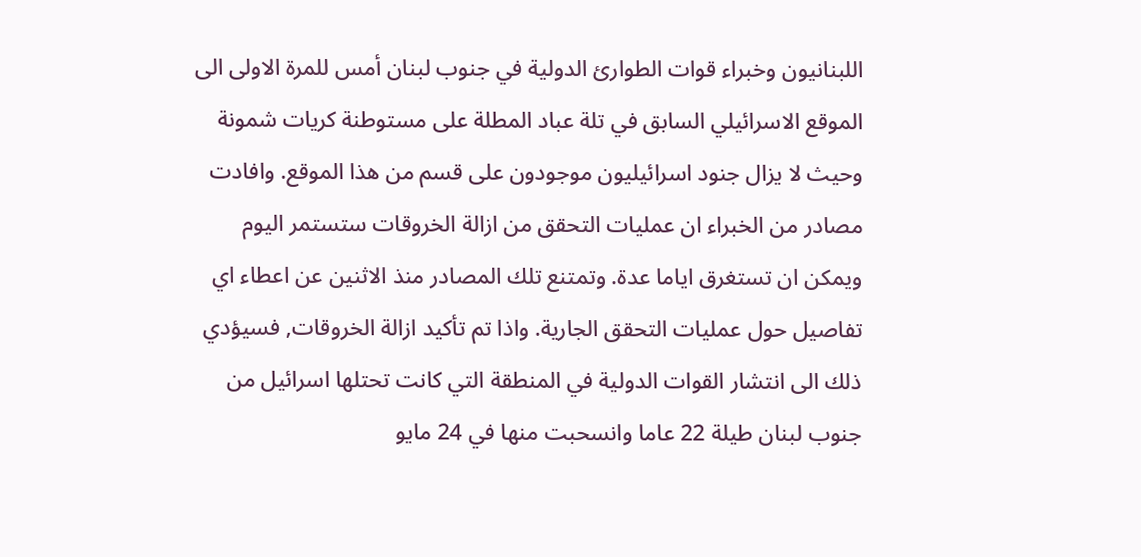اللبنانيون وخبراء قوات الطوارئ الدولية في جنوب لبنان أمس للمرة الاولى الى الموقع الاسرائيلي السابق في تلة عباد المطلة على مستوطنة كريات شمونة وحيث لا يزال جنود اسرائيليون موجودون على قسم من هذا الموقع. وافادت مصادر من الخبراء ان عمليات التحقق من ازالة الخروقات ستستمر اليوم ويمكن ان تستغرق اياما عدة. وتمتنع تلك المصادر منذ الاثنين عن اعطاء اي تفاصيل حول عمليات التحقق الجارية. واذا تم تأكيد ازالة الخروقات, فسيؤدي ذلك الى انتشار القوات الدولية في المنطقة التي كانت تحتلها اسرائيل من جنوب لبنان طيلة 22 عاما وانسحبت منها في 24 مايو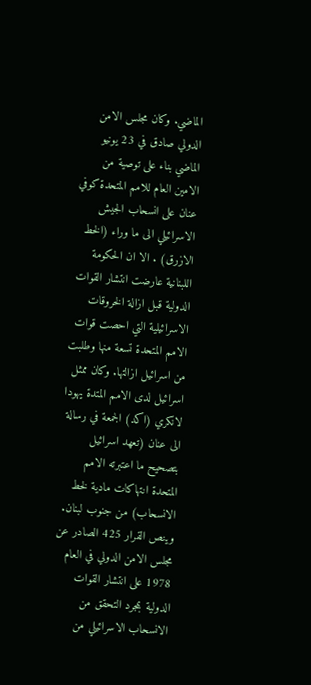الماضي. وكان مجلس الامن الدولي صادق في 23 يونيو الماضي بناء على توصية من الامين العام للامم المتحدة كوفي عنان على انسحاب الجيش الاسرائيلي الى ما وراء (الخط الازرق) . الا ان الحكومة اللبنانية عارضت انتشار القوات الدولية قبل ازالة الخروقات الاسرائيلية التي احصت قوات الامم المتحدة تسعة منها وطلبت من اسرائيل ازالتها. وكان ممثل اسرائيل لدى الامم المتدة يهودا لانكري (اكد) الجمعة في رسالة الى عنان (تعهد اسرائيل بتصحيح ما اعتبرته الامم المتحدة انتهاكات مادية لخط الانسحاب) من جنوب لبنان. وينص القرار 425 الصادر عن مجلس الامن الدولي في العام 1978 على انتشار القوات الدولية بمجرد التحقق من الانسحاب الاسرائيلي من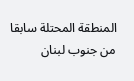المنطقة المحتلة سابقا من جنوب لبنان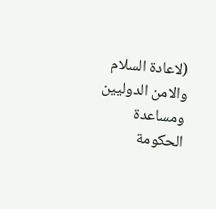(لاعادة السلام والامن الدوليين ومساعدة الحكومة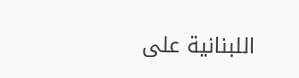اللبنانية على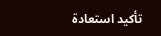تأكيد استعادة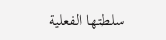سلطتها الفعلية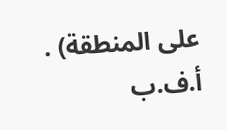على المنطقة) . أ.ف.ب